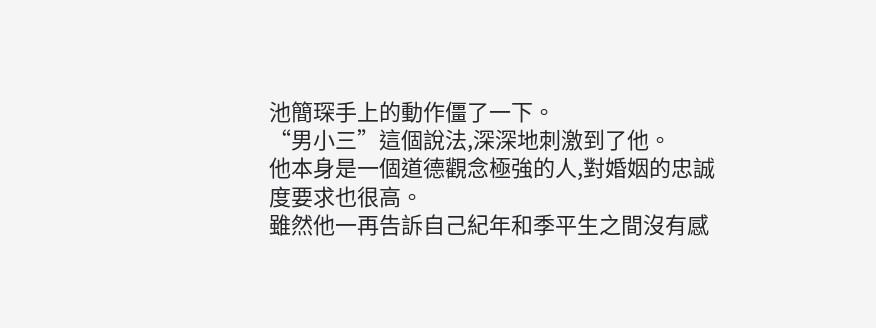池簡琛手上的動作僵了一下。
“男小三”這個說法,深深地刺激到了他。
他本身是一個道德觀念極強的人,對婚姻的忠誠度要求也很高。
雖然他一再告訴自己紀年和季平生之間沒有感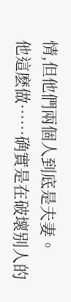情,但他們兩個人到底是夫妻。
他這麽做……确實是在破壞别人的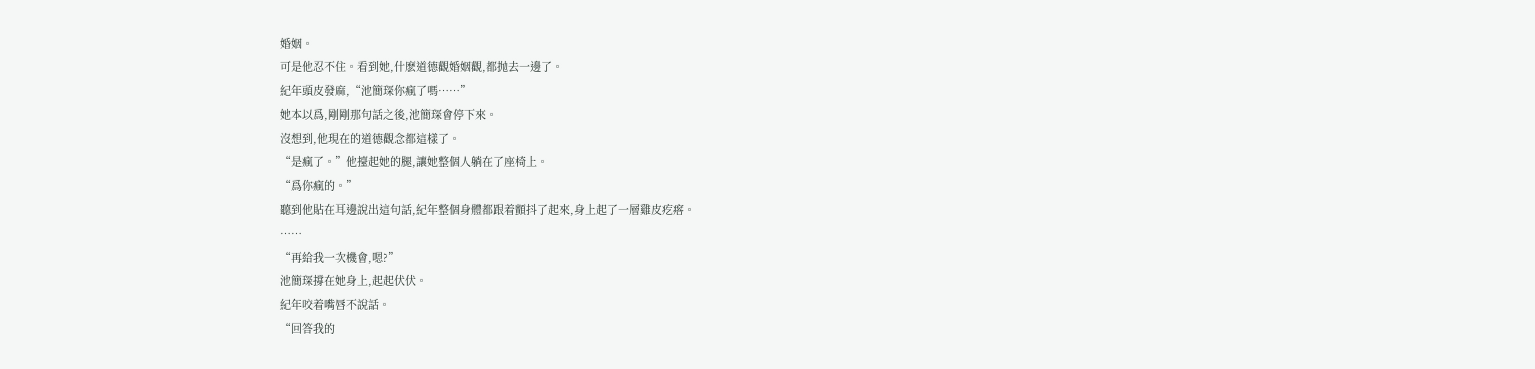婚姻。
可是他忍不住。看到她,什麽道德觀婚姻觀,都抛去一邊了。
紀年頭皮發麻,“池簡琛你瘋了嗎……”
她本以爲,剛剛那句話之後,池簡琛會停下來。
沒想到,他現在的道德觀念都這樣了。
“是瘋了。”他擡起她的腿,讓她整個人躺在了座椅上。
“爲你瘋的。”
聽到他貼在耳邊說出這句話,紀年整個身體都跟着顫抖了起來,身上起了一層雞皮疙瘩。
……
“再給我一次機會,嗯?”
池簡琛撐在她身上,起起伏伏。
紀年咬着嘴唇不說話。
“回答我的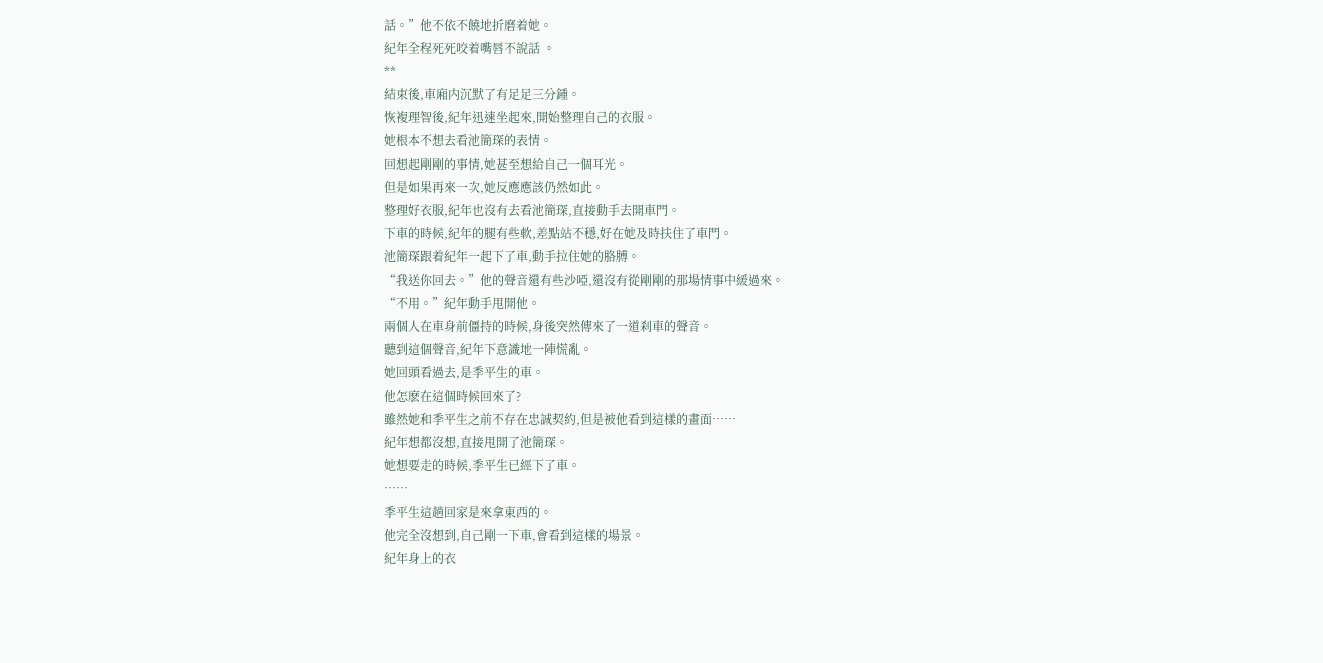話。”他不依不饒地折磨着她。
紀年全程死死咬着嘴唇不說話 。
**
結束後,車廂内沉默了有足足三分鍾。
恢複理智後,紀年迅速坐起來,開始整理自己的衣服。
她根本不想去看池簡琛的表情。
回想起剛剛的事情,她甚至想給自己一個耳光。
但是如果再來一次,她反應應該仍然如此。
整理好衣服,紀年也沒有去看池簡琛,直接動手去開車門。
下車的時候,紀年的腿有些軟,差點站不穩,好在她及時扶住了車門。
池簡琛跟着紀年一起下了車,動手拉住她的胳膊。
“我送你回去。”他的聲音還有些沙啞,還沒有從剛剛的那場情事中緩過來。
“不用。”紀年動手甩開他。
兩個人在車身前僵持的時候,身後突然傳來了一道刹車的聲音。
聽到這個聲音,紀年下意識地一陣慌亂。
她回頭看過去,是季平生的車。
他怎麽在這個時候回來了?
雖然她和季平生之前不存在忠誠契約,但是被他看到這樣的畫面……
紀年想都沒想,直接甩開了池簡琛。
她想要走的時候,季平生已經下了車。
……
季平生這趟回家是來拿東西的。
他完全沒想到,自己剛一下車,會看到這樣的場景。
紀年身上的衣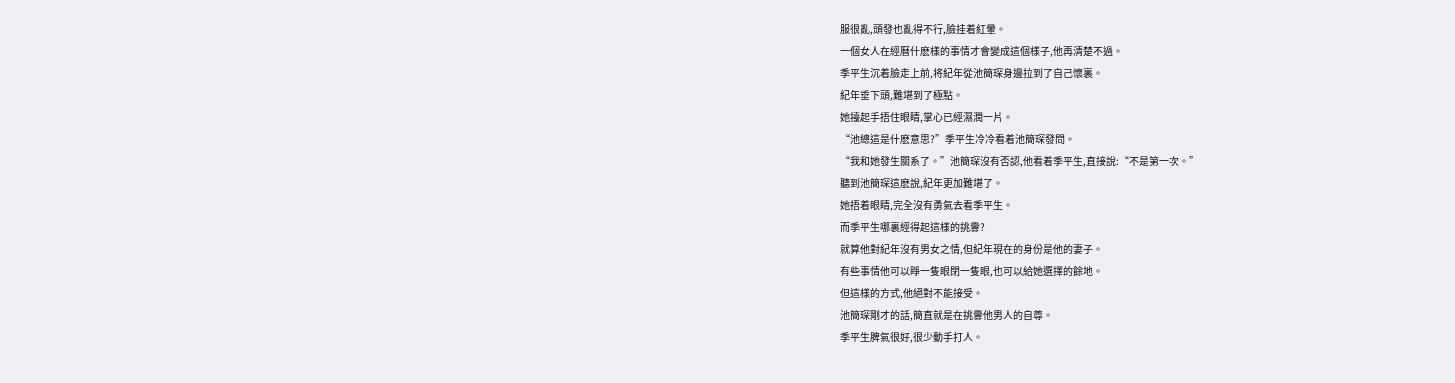服很亂,頭發也亂得不行,臉挂着紅暈。
一個女人在經曆什麽樣的事情才會變成這個樣子,他再清楚不過。
季平生沉着臉走上前,将紀年從池簡琛身邊拉到了自己懷裏。
紀年垂下頭,難堪到了極點。
她擡起手捂住眼睛,掌心已經濕潤一片。
“池總這是什麽意思?”季平生冷冷看着池簡琛發問。
“我和她發生關系了。”池簡琛沒有否認,他看着季平生,直接說:“不是第一次。”
聽到池簡琛這麽說,紀年更加難堪了。
她捂着眼睛,完全沒有勇氣去看季平生。
而季平生哪裏經得起這樣的挑釁?
就算他對紀年沒有男女之情,但紀年現在的身份是他的妻子。
有些事情他可以睜一隻眼閉一隻眼,也可以給她選擇的餘地。
但這樣的方式,他絕對不能接受。
池簡琛剛才的話,簡直就是在挑釁他男人的自尊。
季平生脾氣很好,很少動手打人。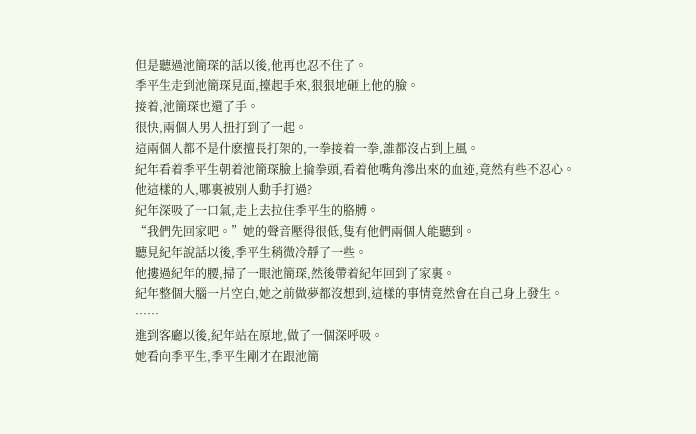但是聽過池簡琛的話以後,他再也忍不住了。
季平生走到池簡琛見面,擡起手來,狠狠地砸上他的臉。
接着,池簡琛也還了手。
很快,兩個人男人扭打到了一起。
這兩個人都不是什麽擅長打架的,一拳接着一拳,誰都沒占到上風。
紀年看着季平生朝着池簡琛臉上掄拳頭,看着他嘴角滲出來的血迹,竟然有些不忍心。
他這樣的人,哪裏被别人動手打過?
紀年深吸了一口氣,走上去拉住季平生的胳膊。
“我們先回家吧。”她的聲音壓得很低,隻有他們兩個人能聽到。
聽見紀年說話以後,季平生稍微冷靜了一些。
他摟過紀年的腰,掃了一眼池簡琛,然後帶着紀年回到了家裏。
紀年整個大腦一片空白,她之前做夢都沒想到,這樣的事情竟然會在自己身上發生。
……
進到客廳以後,紀年站在原地,做了一個深呼吸。
她看向季平生,季平生剛才在跟池簡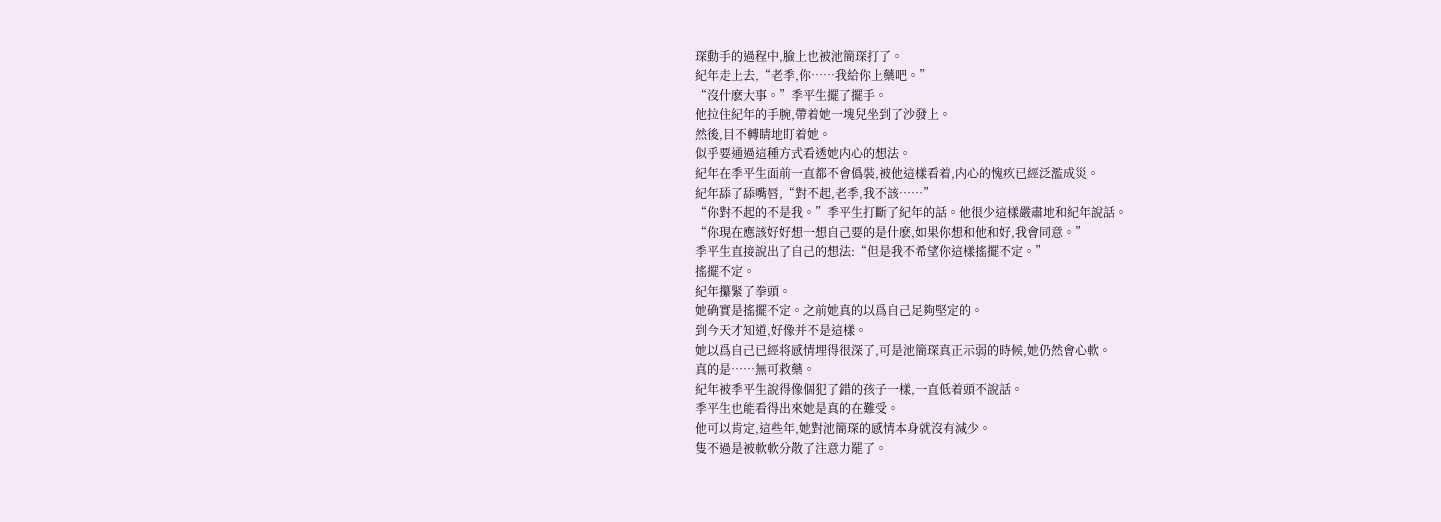琛動手的過程中,臉上也被池簡琛打了。
紀年走上去,“老季,你……我給你上藥吧。”
“沒什麽大事。”季平生擺了擺手。
他拉住紀年的手腕,帶着她一塊兒坐到了沙發上。
然後,目不轉睛地盯着她。
似乎要通過這種方式看透她内心的想法。
紀年在季平生面前一直都不會僞裝,被他這樣看着,内心的愧疚已經泛濫成災。
紀年舔了舔嘴唇,“對不起,老季,我不該……”
“你對不起的不是我。”季平生打斷了紀年的話。他很少這樣嚴肅地和紀年說話。
“你現在應該好好想一想自己要的是什麽,如果你想和他和好,我會同意。”
季平生直接說出了自己的想法:“但是我不希望你這樣搖擺不定。”
搖擺不定。
紀年攥緊了拳頭。
她确實是搖擺不定。之前她真的以爲自己足夠堅定的。
到今天才知道,好像并不是這樣。
她以爲自己已經将感情埋得很深了,可是池簡琛真正示弱的時候,她仍然會心軟。
真的是……無可救藥。
紀年被季平生說得像個犯了錯的孩子一樣,一直低着頭不說話。
季平生也能看得出來她是真的在難受。
他可以肯定,這些年,她對池簡琛的感情本身就沒有減少。
隻不過是被軟軟分散了注意力罷了。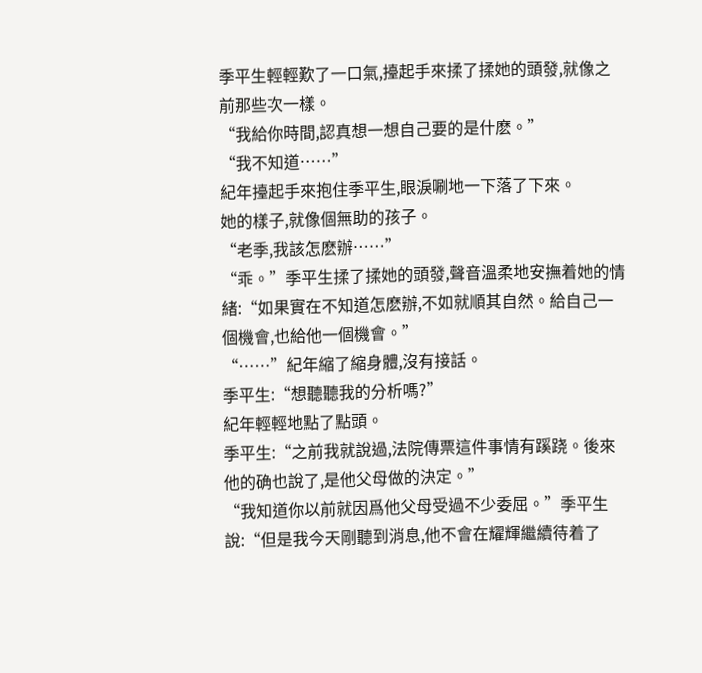季平生輕輕歎了一口氣,擡起手來揉了揉她的頭發,就像之前那些次一樣。
“我給你時間,認真想一想自己要的是什麽。”
“我不知道……”
紀年擡起手來抱住季平生,眼淚唰地一下落了下來。
她的樣子,就像個無助的孩子。
“老季,我該怎麽辦……”
“乖。”季平生揉了揉她的頭發,聲音溫柔地安撫着她的情緒:“如果實在不知道怎麽辦,不如就順其自然。給自己一個機會,也給他一個機會。”
“……”紀年縮了縮身體,沒有接話。
季平生:“想聽聽我的分析嗎?”
紀年輕輕地點了點頭。
季平生:“之前我就說過,法院傳票這件事情有蹊跷。後來他的确也說了,是他父母做的決定。”
“我知道你以前就因爲他父母受過不少委屈。”季平生說:“但是我今天剛聽到消息,他不會在耀輝繼續待着了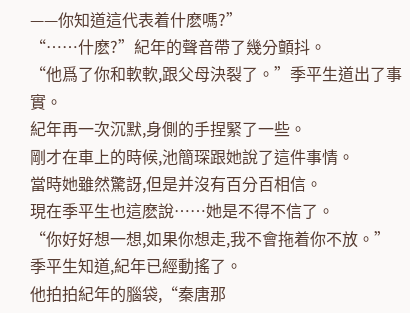——你知道這代表着什麽嗎?”
“……什麽?”紀年的聲音帶了幾分顫抖。
“他爲了你和軟軟,跟父母決裂了。”季平生道出了事實。
紀年再一次沉默,身側的手捏緊了一些。
剛才在車上的時候,池簡琛跟她說了這件事情。
當時她雖然驚訝,但是并沒有百分百相信。
現在季平生也這麽說……她是不得不信了。
“你好好想一想,如果你想走,我不會拖着你不放。”
季平生知道,紀年已經動搖了。
他拍拍紀年的腦袋,“秦唐那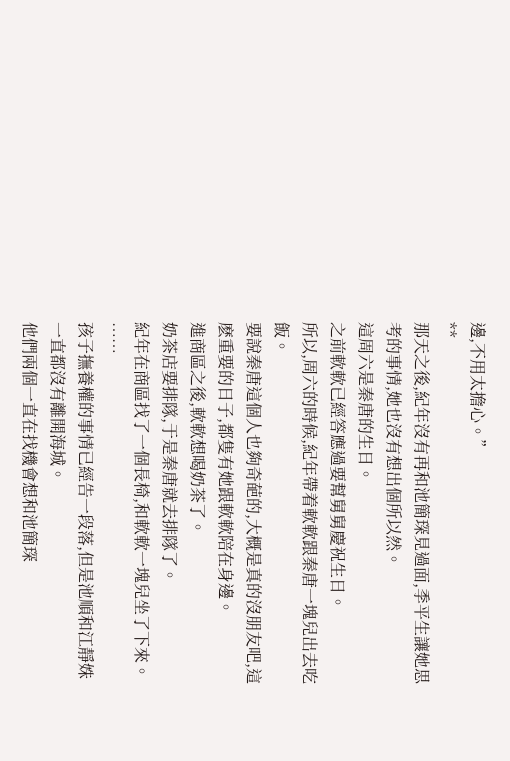邊,不用太擔心。”
**
那天之後,紀年沒有再和池簡琛見過面,季平生讓她思考的事情,她也沒有想出個所以然。
這周六是秦唐的生日。
之前軟軟已經答應過要幫舅舅慶祝生日。
所以,周六的時候,紀年帶着軟軟跟秦唐一塊兒出去吃飯。
要說秦唐這個人也夠奇葩的,大概是真的沒朋友吧,這麽重要的日子,都隻有她跟軟軟陪在身邊。
進商區之後,軟軟想喝奶茶了。
奶茶店要排隊,于是秦唐就去排隊了。
紀年在商區找了一個長椅,和軟軟一塊兒坐了下來。
……
孩子撫養權的事情已經告一段落,但是池順和江靜姝一直都沒有離開海城。
他們兩個一直在找機會想和池簡琛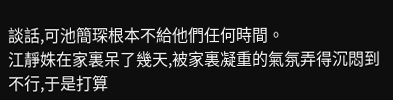談話,可池簡琛根本不給他們任何時間。
江靜姝在家裏呆了幾天,被家裏凝重的氣氛弄得沉悶到不行,于是打算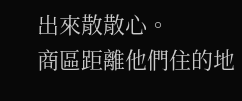出來散散心。
商區距離他們住的地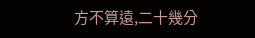方不算遠,二十幾分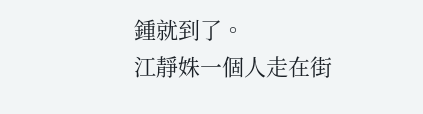鍾就到了。
江靜姝一個人走在街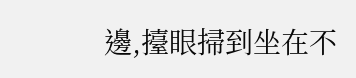邊,擡眼掃到坐在不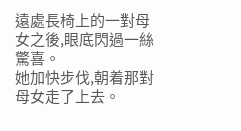遠處長椅上的一對母女之後,眼底閃過一絲驚喜。
她加快步伐,朝着那對母女走了上去。